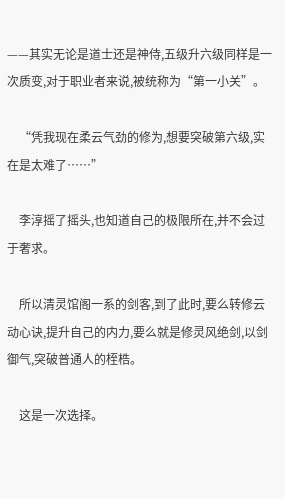——其实无论是道士还是神侍,五级升六级同样是一次质变,对于职业者来说,被统称为“第一小关”。

    “凭我现在柔云气劲的修为,想要突破第六级,实在是太难了……”

    李淳摇了摇头,也知道自己的极限所在,并不会过于奢求。

    所以清灵馆阁一系的剑客,到了此时,要么转修云动心诀,提升自己的内力,要么就是修灵风绝剑,以剑御气,突破普通人的桎梏。

    这是一次选择。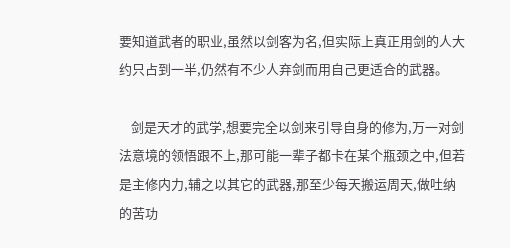要知道武者的职业,虽然以剑客为名,但实际上真正用剑的人大约只占到一半,仍然有不少人弃剑而用自己更适合的武器。

    剑是天才的武学,想要完全以剑来引导自身的修为,万一对剑法意境的领悟跟不上,那可能一辈子都卡在某个瓶颈之中,但若是主修内力,辅之以其它的武器,那至少每天搬运周天,做吐纳的苦功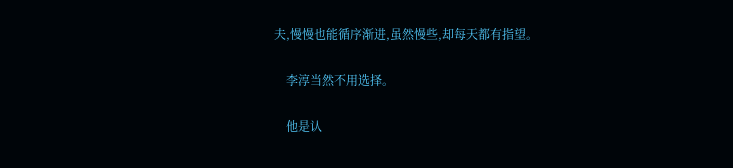夫,慢慢也能循序渐进,虽然慢些,却每天都有指望。

    李淳当然不用选择。

    他是认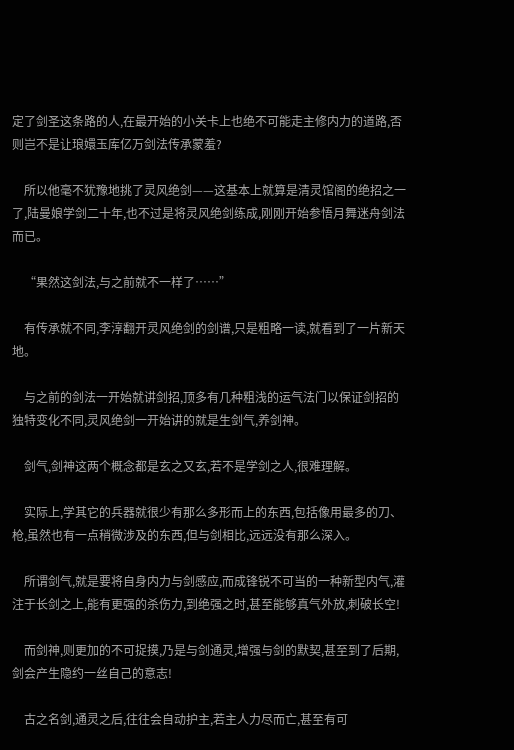定了剑圣这条路的人,在最开始的小关卡上也绝不可能走主修内力的道路,否则岂不是让琅嬛玉库亿万剑法传承蒙羞?

    所以他毫不犹豫地挑了灵风绝剑——这基本上就算是清灵馆阁的绝招之一了,陆曼娘学剑二十年,也不过是将灵风绝剑练成,刚刚开始参悟月舞迷舟剑法而已。

    “果然这剑法,与之前就不一样了……”

    有传承就不同,李淳翻开灵风绝剑的剑谱,只是粗略一读,就看到了一片新天地。

    与之前的剑法一开始就讲剑招,顶多有几种粗浅的运气法门以保证剑招的独特变化不同,灵风绝剑一开始讲的就是生剑气,养剑神。

    剑气,剑神这两个概念都是玄之又玄,若不是学剑之人,很难理解。

    实际上,学其它的兵器就很少有那么多形而上的东西,包括像用最多的刀、枪,虽然也有一点稍微涉及的东西,但与剑相比,远远没有那么深入。

    所谓剑气,就是要将自身内力与剑感应,而成锋锐不可当的一种新型内气,灌注于长剑之上,能有更强的杀伤力,到绝强之时,甚至能够真气外放,刺破长空!

    而剑神,则更加的不可捉摸,乃是与剑通灵,增强与剑的默契,甚至到了后期,剑会产生隐约一丝自己的意志!

    古之名剑,通灵之后,往往会自动护主,若主人力尽而亡,甚至有可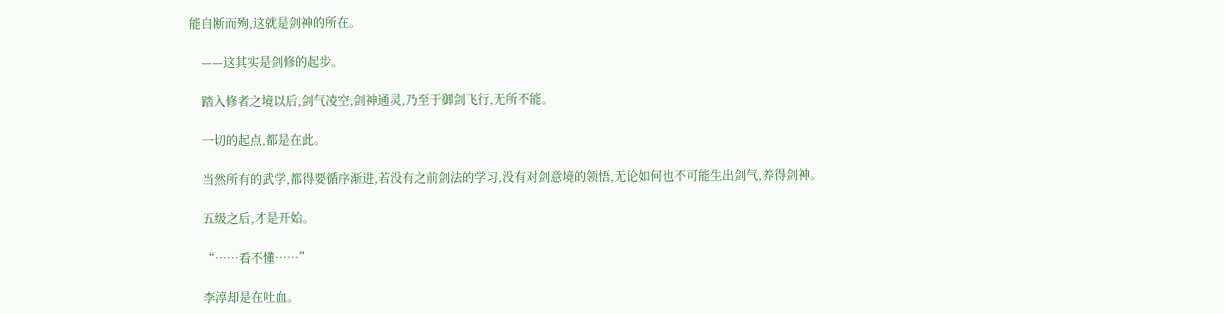能自断而殉,这就是剑神的所在。

    ——这其实是剑修的起步。

    踏入修者之境以后,剑气凌空,剑神通灵,乃至于御剑飞行,无所不能。

    一切的起点,都是在此。

    当然所有的武学,都得要循序渐进,若没有之前剑法的学习,没有对剑意境的领悟,无论如何也不可能生出剑气,养得剑神。

    五级之后,才是开始。

    “……看不懂……”

    李淳却是在吐血。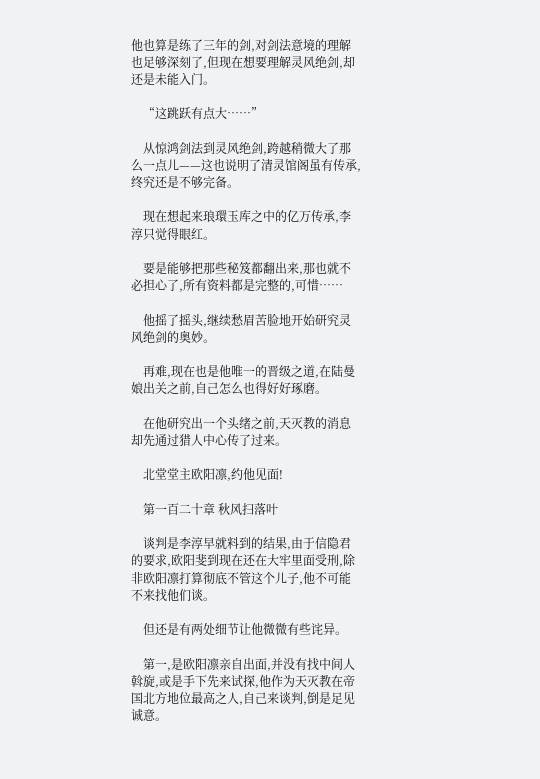他也算是练了三年的剑,对剑法意境的理解也足够深刻了,但现在想要理解灵风绝剑,却还是未能入门。

    “这跳跃有点大……”

    从惊鸿剑法到灵风绝剑,跨越稍微大了那么一点儿——这也说明了清灵馆阁虽有传承,终究还是不够完备。

    现在想起来琅環玉库之中的亿万传承,李淳只觉得眼红。

    要是能够把那些秘笈都翻出来,那也就不必担心了,所有资料都是完整的,可惜……

    他摇了摇头,继续愁眉苦脸地开始研究灵风绝剑的奥妙。

    再难,现在也是他唯一的晋级之道,在陆曼娘出关之前,自己怎么也得好好琢磨。

    在他研究出一个头绪之前,天灭教的消息却先通过猎人中心传了过来。

    北堂堂主欧阳凛,约他见面!

    第一百二十章 秋风扫落叶

    谈判是李淳早就料到的结果,由于信隐君的要求,欧阳斐到现在还在大牢里面受刑,除非欧阳凛打算彻底不管这个儿子,他不可能不来找他们谈。

    但还是有两处细节让他微微有些诧异。

    第一,是欧阳凛亲自出面,并没有找中间人斡旋,或是手下先来试探,他作为天灭教在帝国北方地位最高之人,自己来谈判,倒是足见诚意。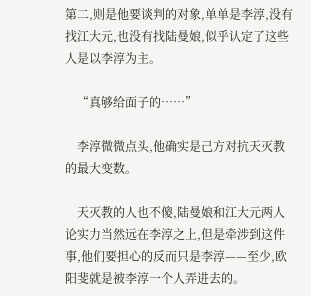第二,则是他要谈判的对象,单单是李淳,没有找江大元,也没有找陆曼娘,似乎认定了这些人是以李淳为主。

    “真够给面子的……”

    李淳微微点头,他确实是己方对抗天灭教的最大变数。

    天灭教的人也不傻,陆曼娘和江大元两人论实力当然远在李淳之上,但是牵涉到这件事,他们要担心的反而只是李淳——至少,欧阳斐就是被李淳一个人弄进去的。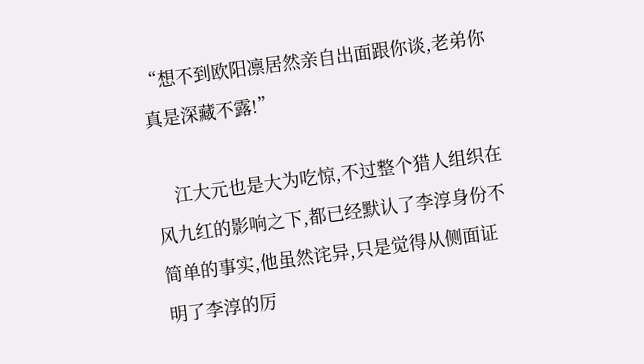“想不到欧阳凛居然亲自出面跟你谈,老弟你真是深藏不露!”

    江大元也是大为吃惊,不过整个猎人组织在风九红的影响之下,都已经默认了李淳身份不简单的事实,他虽然诧异,只是觉得从侧面证明了李淳的厉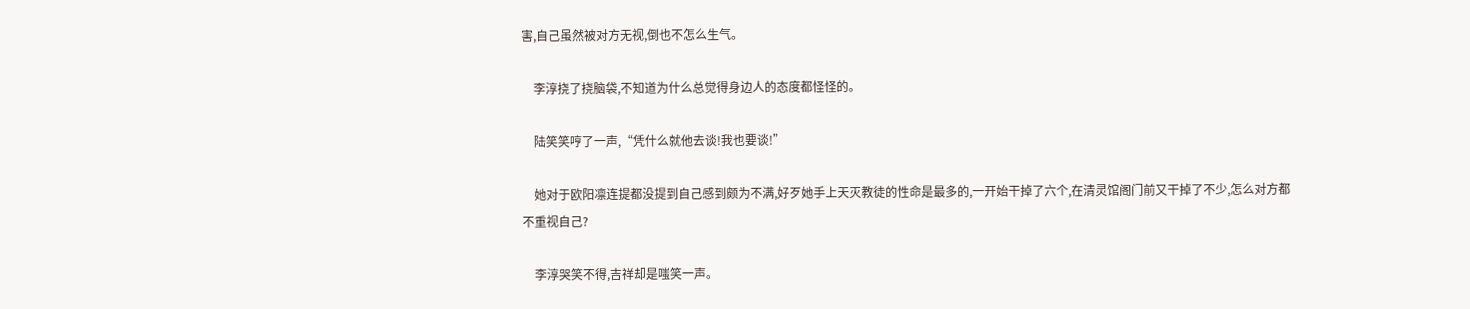害,自己虽然被对方无视,倒也不怎么生气。

    李淳挠了挠脑袋,不知道为什么总觉得身边人的态度都怪怪的。

    陆笑笑哼了一声,“凭什么就他去谈!我也要谈!”

    她对于欧阳凛连提都没提到自己感到颇为不满,好歹她手上天灭教徒的性命是最多的,一开始干掉了六个,在清灵馆阁门前又干掉了不少,怎么对方都不重视自己?

    李淳哭笑不得,吉祥却是嗤笑一声。